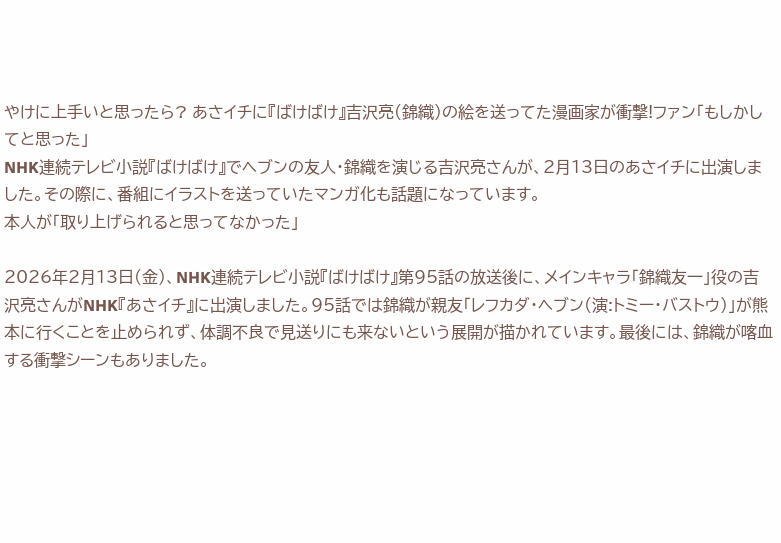やけに上手いと思ったら? あさイチに『ばけばけ』吉沢亮(錦織)の絵を送ってた漫画家が衝撃!ファン「もしかしてと思った」
NHK連続テレビ小説『ばけばけ』でヘブンの友人・錦織を演じる吉沢亮さんが、2月13日のあさイチに出演しました。その際に、番組にイラストを送っていたマンガ化も話題になっています。
本人が「取り上げられると思ってなかった」

2026年2月13日(金)、NHK連続テレビ小説『ばけばけ』第95話の放送後に、メインキャラ「錦織友一」役の吉沢亮さんがNHK『あさイチ』に出演しました。95話では錦織が親友「レフカダ・ヘブン(演:トミー・バストウ)」が熊本に行くことを止められず、体調不良で見送りにも来ないという展開が描かれています。最後には、錦織が喀血する衝撃シーンもありました。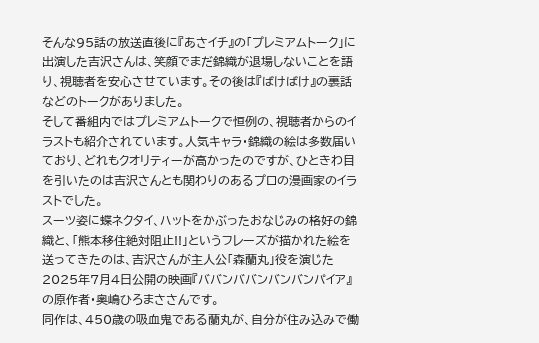そんな95話の放送直後に『あさイチ』の「プレミアムトーク」に出演した吉沢さんは、笑顔でまだ錦織が退場しないことを語り、視聴者を安心させています。その後は『ばけばけ』の裏話などのトークがありました。
そして番組内ではプレミアムトークで恒例の、視聴者からのイラストも紹介されています。人気キャラ・錦織の絵は多数届いており、どれもクオリティーが高かったのですが、ひときわ目を引いたのは吉沢さんとも関わりのあるプロの漫画家のイラストでした。
スーツ姿に蝶ネクタイ、ハットをかぶったおなじみの格好の錦織と、「熊本移住絶対阻止!!」というフレーズが描かれた絵を送ってきたのは、吉沢さんが主人公「森蘭丸」役を演じた2025年7月4日公開の映画『ババンババンバンバンパイア』の原作者・奥嶋ひろまささんです。
同作は、450歳の吸血鬼である蘭丸が、自分が住み込みで働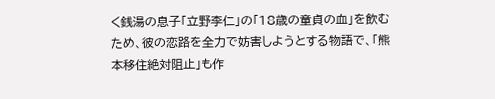く銭湯の息子「立野李仁」の「18歳の童貞の血」を飲むため、彼の恋路を全力で妨害しようとする物語で、「熊本移住絶対阻止」も作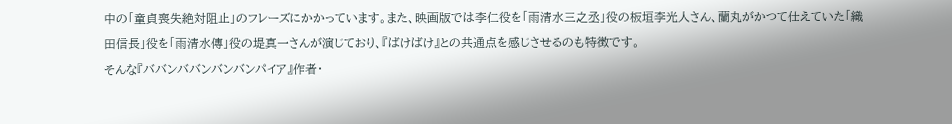中の「童貞喪失絶対阻止」のフレーズにかかっています。また、映画版では李仁役を「雨清水三之丞」役の板垣李光人さん、蘭丸がかつて仕えていた「織田信長」役を「雨清水傳」役の堤真一さんが演じており、『ばけばけ』との共通点を感じさせるのも特徴です。
そんな『ババンババンバンバンパイア』作者・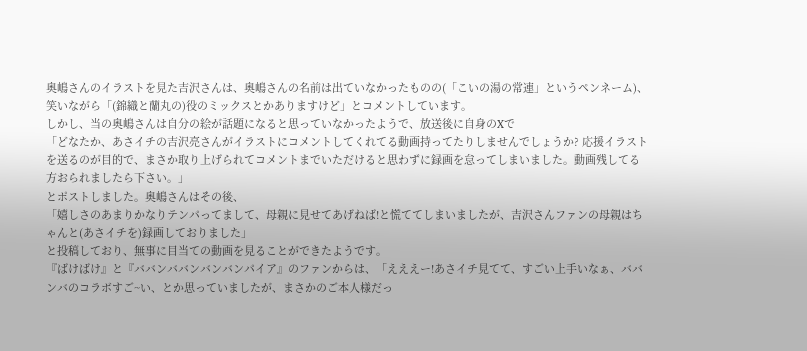奥嶋さんのイラストを見た吉沢さんは、奥嶋さんの名前は出ていなかったものの(「こいの湯の常連」というペンネーム)、笑いながら「(錦織と蘭丸の)役のミックスとかありますけど」とコメントしています。
しかし、当の奥嶋さんは自分の絵が話題になると思っていなかったようで、放送後に自身のXで
「どなたか、あさイチの吉沢亮さんがイラストにコメントしてくれてる動画持ってたりしませんでしょうか? 応援イラストを送るのが目的で、まさか取り上げられてコメントまでいただけると思わずに録画を怠ってしまいました。動画残してる方おられましたら下さい。」
とポストしました。奥嶋さんはその後、
「嬉しさのあまりかなりテンパってまして、母親に見せてあげねば!と慌ててしまいましたが、吉沢さんファンの母親はちゃんと(あさイチを)録画しておりました」
と投稿しており、無事に目当ての動画を見ることができたようです。
『ばけばけ』と『ババンババンバンバンパイア』のファンからは、「えええー!あさイチ見てて、すごい上手いなぁ、ババンバのコラボすご~い、とか思っていましたが、まさかのご本人様だっ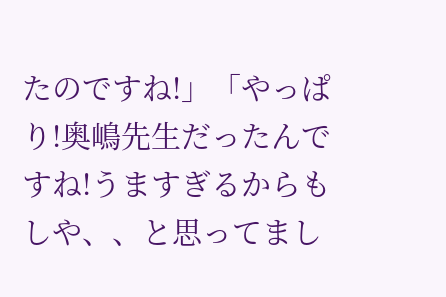たのですね!」「やっぱり!奥嶋先生だったんですね!うますぎるからもしや、、と思ってまし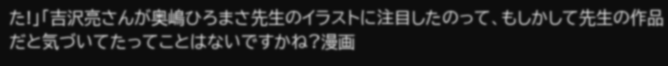た!」「吉沢亮さんが奥嶋ひろまさ先生のイラストに注目したのって、もしかして先生の作品だと気づいてたってことはないですかね?漫画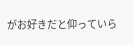がお好きだと仰っていら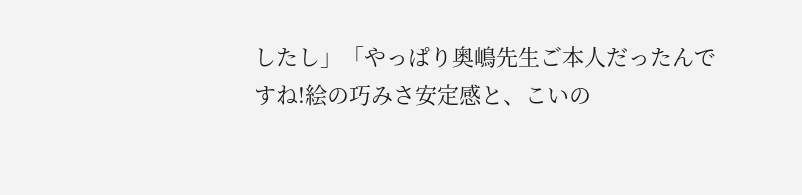したし」「やっぱり奥嶋先生ご本人だったんですね!絵の巧みさ安定感と、こいの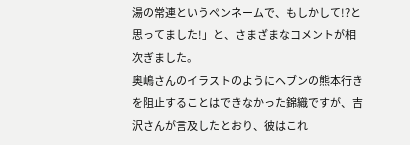湯の常連というペンネームで、もしかして!?と思ってました!」と、さまざまなコメントが相次ぎました。
奥嶋さんのイラストのようにヘブンの熊本行きを阻止することはできなかった錦織ですが、吉沢さんが言及したとおり、彼はこれ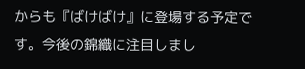からも『ばけばけ』に登場する予定です。今後の錦織に注目しまし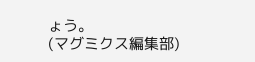ょう。
(マグミクス編集部)